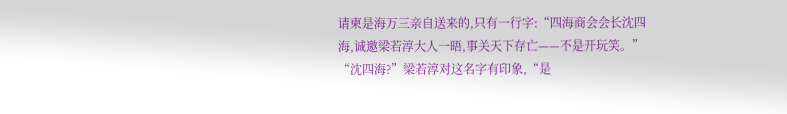请柬是海万三亲自送来的,只有一行字:“四海商会会长沈四海,诚邀梁若淳大人一晤,事关天下存亡——不是开玩笑。”
“沈四海?”梁若淳对这名字有印象,“是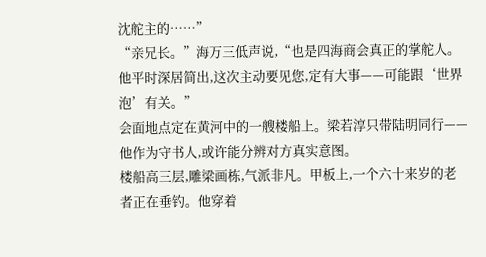沈舵主的……”
“亲兄长。”海万三低声说,“也是四海商会真正的掌舵人。他平时深居简出,这次主动要见您,定有大事——可能跟‘世界泡’有关。”
会面地点定在黄河中的一艘楼船上。梁若淳只带陆明同行——他作为守书人,或许能分辨对方真实意图。
楼船高三层,雕梁画栋,气派非凡。甲板上,一个六十来岁的老者正在垂钓。他穿着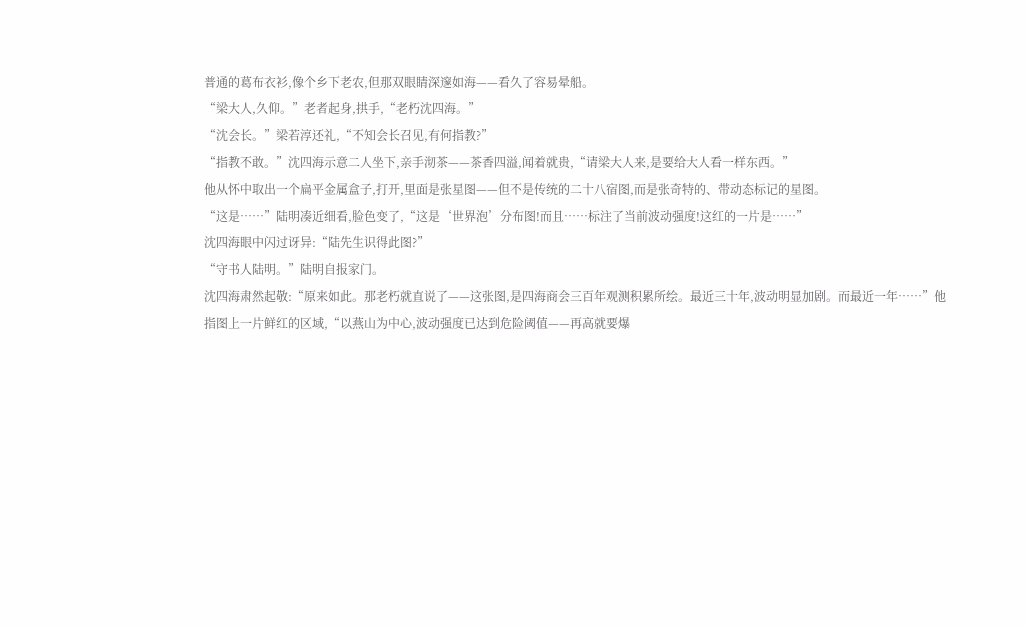普通的葛布衣衫,像个乡下老农,但那双眼睛深邃如海——看久了容易晕船。
“梁大人,久仰。”老者起身,拱手,“老朽沈四海。”
“沈会长。”梁若淳还礼,“不知会长召见,有何指教?”
“指教不敢。”沈四海示意二人坐下,亲手沏茶——茶香四溢,闻着就贵,“请梁大人来,是要给大人看一样东西。”
他从怀中取出一个扁平金属盒子,打开,里面是张星图——但不是传统的二十八宿图,而是张奇特的、带动态标记的星图。
“这是……”陆明凑近细看,脸色变了,“这是‘世界泡’分布图!而且……标注了当前波动强度!这红的一片是……”
沈四海眼中闪过讶异:“陆先生识得此图?”
“守书人陆明。”陆明自报家门。
沈四海肃然起敬:“原来如此。那老朽就直说了——这张图,是四海商会三百年观测积累所绘。最近三十年,波动明显加剧。而最近一年……”他指图上一片鲜红的区域,“以燕山为中心,波动强度已达到危险阈值——再高就要爆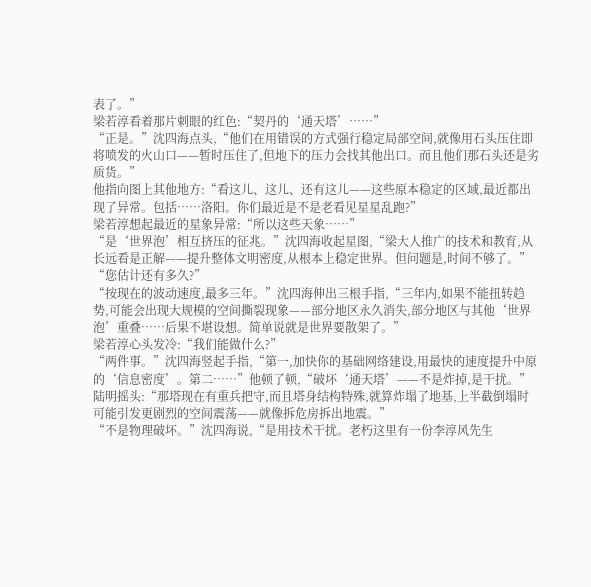表了。”
梁若淳看着那片刺眼的红色:“契丹的‘通天塔’……”
“正是。”沈四海点头,“他们在用错误的方式强行稳定局部空间,就像用石头压住即将喷发的火山口——暂时压住了,但地下的压力会找其他出口。而且他们那石头还是劣质货。”
他指向图上其他地方:“看这儿、这儿、还有这儿——这些原本稳定的区域,最近都出现了异常。包括……洛阳。你们最近是不是老看见星星乱跑?”
梁若淳想起最近的星象异常:“所以这些天象……”
“是‘世界泡’相互挤压的征兆。”沈四海收起星图,“梁大人推广的技术和教育,从长远看是正解——提升整体文明密度,从根本上稳定世界。但问题是,时间不够了。”
“您估计还有多久?”
“按现在的波动速度,最多三年。”沈四海伸出三根手指,“三年内,如果不能扭转趋势,可能会出现大规模的空间撕裂现象——部分地区永久消失,部分地区与其他‘世界泡’重叠……后果不堪设想。简单说就是世界要散架了。”
梁若淳心头发冷:“我们能做什么?”
“两件事。”沈四海竖起手指,“第一,加快你的基础网络建设,用最快的速度提升中原的‘信息密度’。第二……”他顿了顿,“破坏‘通天塔’——不是炸掉,是干扰。”
陆明摇头:“那塔现在有重兵把守,而且塔身结构特殊,就算炸塌了地基,上半截倒塌时可能引发更剧烈的空间震荡——就像拆危房拆出地震。”
“不是物理破坏。”沈四海说,“是用技术干扰。老朽这里有一份李淳风先生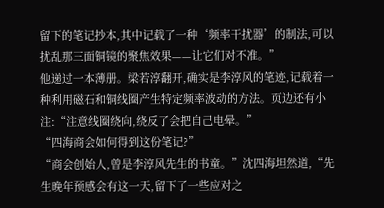留下的笔记抄本,其中记载了一种‘频率干扰器’的制法,可以扰乱那三面铜镜的聚焦效果——让它们对不准。”
他递过一本薄册。梁若淳翻开,确实是李淳风的笔迹,记载着一种利用磁石和铜线圈产生特定频率波动的方法。页边还有小注:“注意线圈绕向,绕反了会把自己电晕。”
“四海商会如何得到这份笔记?”
“商会创始人,曾是李淳风先生的书童。”沈四海坦然道,“先生晚年预感会有这一天,留下了一些应对之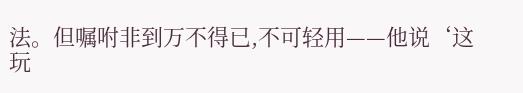法。但嘱咐非到万不得已,不可轻用——他说‘这玩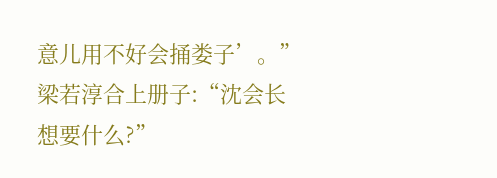意儿用不好会捅娄子’。”
梁若淳合上册子:“沈会长想要什么?”